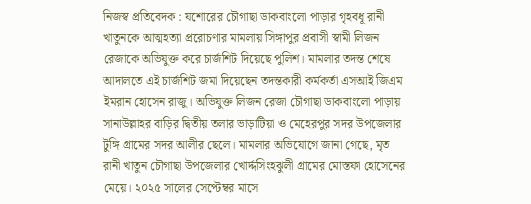নিজস্ব প্রতিবেদক : যশোরের চৌগাছা ডাকবাংলো পাড়ার গৃহবধূ রানী খাতুনকে আত্মহত্যা প্ররোচণার মামলায় সিঙ্গাপুর প্রবাসী স্বামী লিজন রেজাকে অভিযুক্ত করে চার্জশিট দিয়েছে পুলিশ। মামলার তদন্ত শেষে আদালতে এই চার্জশিট জমা দিয়েছেন তদন্তকারী কর্মকর্তা এসআই জিএম ইমরান হোসেন রাজু। অভিযুক্ত লিজন রেজা চৌগাছা ডাকবাংলো পাড়ায় সানাউল্লাহর বাড়ির দ্বিতীয় তলার ভাড়াটিয়া ও মেহেরপুর সদর উপজেলার টুঙ্গি গ্রামের সদর আলীর ছেলে। মামলার অভিযোগে জানা গেছে, মৃত রানী খাতুন চৌগাছা উপজেলার খোর্দ্দসিংহঝুলী গ্রামের মোস্তফা হোসেনের মেয়ে। ২০২৫ সালের সেপ্টেম্বর মাসে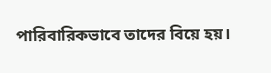পারিবারিকভাবে তাদের বিয়ে হয়।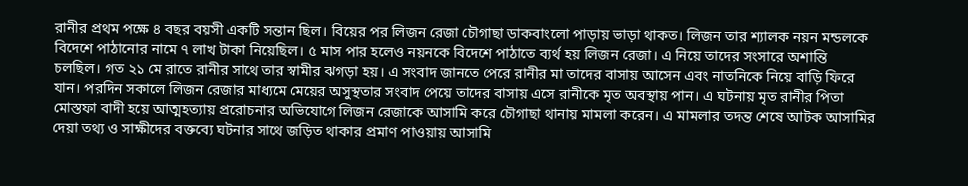রানীর প্রথম পক্ষে ৪ বছর বয়সী একটি সন্তান ছিল। বিয়ের পর লিজন রেজা চৌগাছা ডাকবাংলো পাড়ায় ভাড়া থাকত। লিজন তার শ্যালক নয়ন মন্ডলকে বিদেশে পাঠানোর নামে ৭ লাখ টাকা নিয়েছিল। ৫ মাস পার হলেও নয়নকে বিদেশে পাঠাতে ব্যর্থ হয় লিজন রেজা। এ নিয়ে তাদের সংসারে অশান্তি চলছিল। গত ২১ মে রাতে রানীর সাথে তার স্বামীর ঝগড়া হয়। এ সংবাদ জানতে পেরে রানীর মা তাদের বাসায় আসেন এবং নাতনিকে নিয়ে বাড়ি ফিরে যান। পরদিন সকালে লিজন রেজার মাধ্যমে মেয়ের অসুস্থতার সংবাদ পেয়ে তাদের বাসায় এসে রানীকে মৃত অবস্থায় পান। এ ঘটনায় মৃত রানীর পিতা মোস্তফা বাদী হয়ে আত্মহত্যায় প্ররোচনার অভিযোগে লিজন রেজাকে আসামি করে চৌগাছা থানায় মামলা করেন। এ মামলার তদন্ত শেষে আটক আসামির দেয়া তথ্য ও সাক্ষীদের বক্তব্যে ঘটনার সাথে জড়িত থাকার প্রমাণ পাওয়ায় আসামি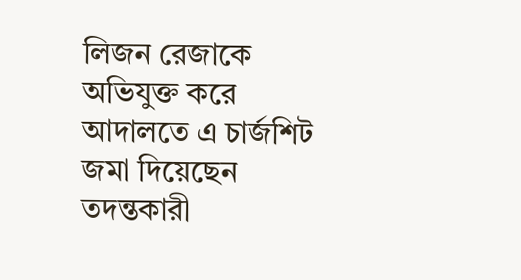লিজন রেজাকে অভিযুক্ত করে আদালতে এ চার্জশিট জমা দিয়েছেন তদন্তকারী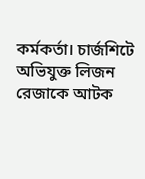কর্মকর্তা। চার্জশিটে অভিযুক্ত লিজন রেজাকে আটক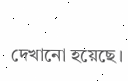দেখানো হয়েছে।